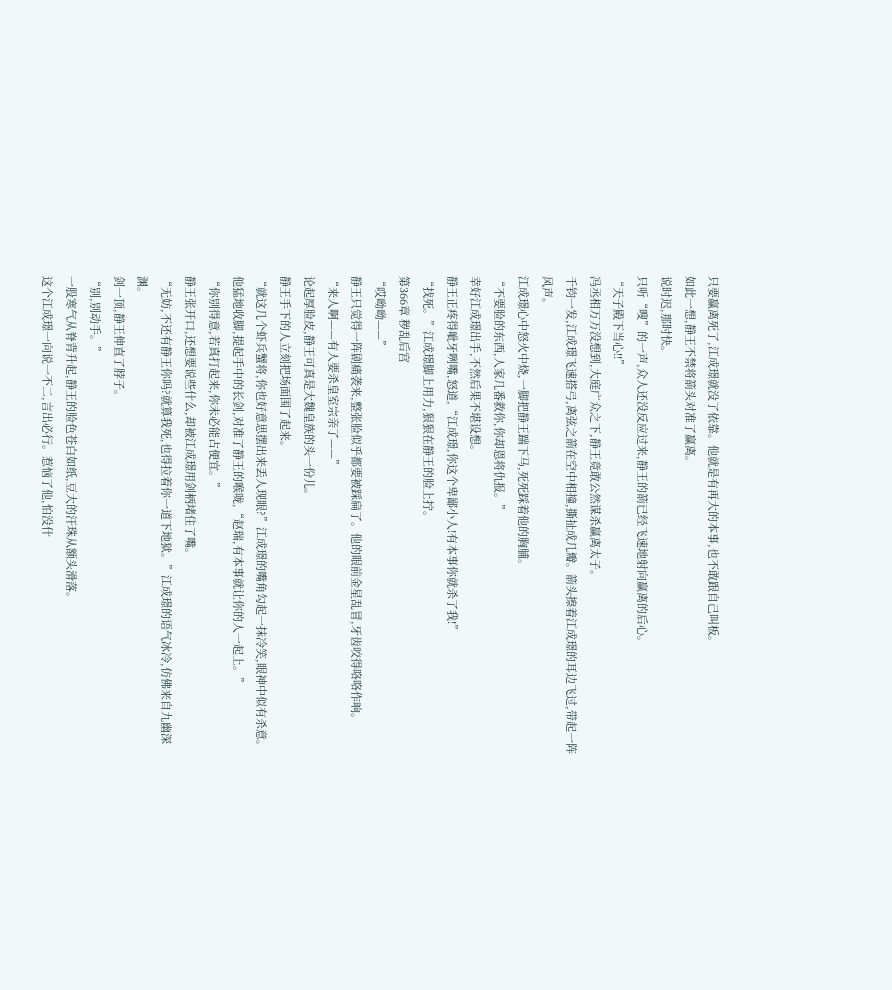只要赢离死了,江成璟就没了依靠。他就是有再大的本事,也不敢跟自己叫板。
如此一想,静王不禁将箭头对准了赢离。
说时迟,那时快。
只听“嗖”的一声,众人还没反应过来,静王的箭已经飞速地射向赢离的后心。
“天子殿下当心!!”
冯丞相万万没想到,大庭广众之下,静王竟敢公然谋杀赢离太子。
千钧一发,江成璟飞速搭弓,离弦之箭在空中相撞,撕扯成几瓣。箭头擦着江成璟的耳边飞过,带起一阵风声。
江成璟心中怒火中烧,一脚把静王踹下马,死死踩着他的胸脯。
“不要脸的东西,人家几番救你,你却恩将仇报。”
幸好江成璟出手,不然后果不堪设想。
静王正疼得呲牙咧嘴,怒道,“江成璟,你这个卑鄙小人!有本事你就杀了我!”
“找死。”江成璟脚上用力,狠狠在静王的脸上拧。
第366章 秽乱后宫
“哎呦呦——”
静王只觉得一阵剧痛袭来,整张脸似乎都要被踩扁了。他的眼前金星乱冒,牙齿咬得咯咯作响。
“来人啊——有人要杀皇室宗亲了——”
论起厚脸皮,静王可真是大魏皇族的头一份儿。
静王手下的人立刻把场面围了起来。
“就这几个虾兵蟹将,你也好意思摆出来丢人现眼?”江成璟的嘴角勾起一抹冷笑,眼神中似有杀意。
他猛地收脚,提起手中的长剑,对准了静王的喉咙,“赵瑞,有本事就让你的人一起上。”
“你别得意,若真打起来,你未必能占便宜。”
静王张开口,还想要说些什么,却被江成璟用剑柄堵住了嘴。
“无妨,不还有静王你吗?就算我死,也得拉着你一道下地狱。”江成璟的语气冰冷,仿佛来自九幽深渊。
剑一顶,静王伸直了脖子。
“别,别动手。”
一股寒气从脊背升起,静王的脸色苍白如纸,豆大的汗珠从额头滑落。
这个江成璟一向说一不二,言出必行。惹恼了他,怕没什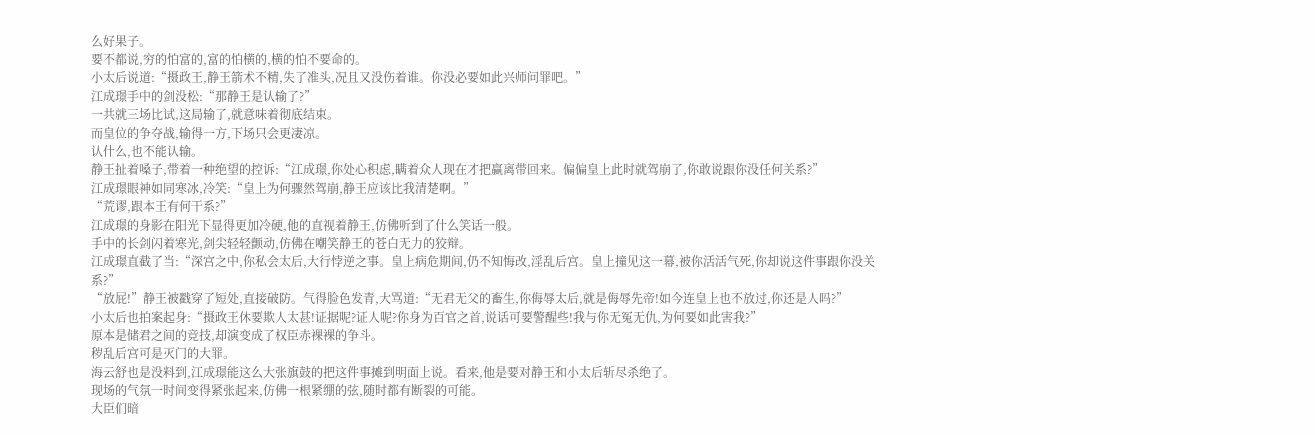么好果子。
要不都说,穷的怕富的,富的怕横的,横的怕不要命的。
小太后说道:“摄政王,静王箭术不精,失了准头,况且又没伤着谁。你没必要如此兴师问罪吧。”
江成璟手中的剑没松:“那静王是认输了?”
一共就三场比试,这局输了,就意味着彻底结束。
而皇位的争夺战,输得一方,下场只会更凄凉。
认什么,也不能认输。
静王扯着嗓子,带着一种绝望的控诉:“江成璟,你处心积虑,瞒着众人现在才把赢离带回来。偏偏皇上此时就驾崩了,你敢说跟你没任何关系?”
江成璟眼神如同寒冰,冷笑:“皇上为何骤然驾崩,静王应该比我清楚啊。”
“荒谬,跟本王有何干系?”
江成璟的身影在阳光下显得更加冷硬,他的直视着静王,仿佛听到了什么笑话一般。
手中的长剑闪着寒光,剑尖轻轻颤动,仿佛在嘲笑静王的苍白无力的狡辩。
江成璟直截了当:“深宫之中,你私会太后,大行悖逆之事。皇上病危期间,仍不知悔改,淫乱后宫。皇上撞见这一幕,被你活活气死,你却说这件事跟你没关系?”
“放屁!”静王被戳穿了短处,直接破防。气得脸色发青,大骂道:“无君无父的畜生,你侮辱太后,就是侮辱先帝!如今连皇上也不放过,你还是人吗?”
小太后也拍案起身:“摄政王休要欺人太甚!证据呢?证人呢?你身为百官之首,说话可要警醒些!我与你无冤无仇,为何要如此害我?”
原本是储君之间的竞技,却演变成了权臣赤裸裸的争斗。
秽乱后宫可是灭门的大罪。
海云舒也是没料到,江成璟能这么大张旗鼓的把这件事摊到明面上说。看来,他是要对静王和小太后斩尽杀绝了。
现场的气氛一时间变得紧张起来,仿佛一根紧绷的弦,随时都有断裂的可能。
大臣们暗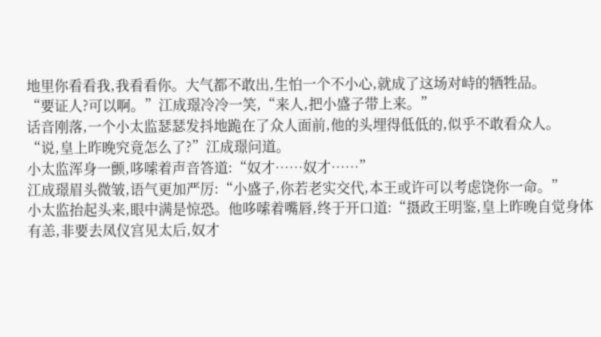地里你看看我,我看看你。大气都不敢出,生怕一个不小心,就成了这场对峙的牺牲品。
“要证人?可以啊。”江成璟冷冷一笑,“来人,把小盛子带上来。”
话音刚落,一个小太监瑟瑟发抖地跪在了众人面前,他的头埋得低低的,似乎不敢看众人。
“说,皇上昨晚究竟怎么了?”江成璟问道。
小太监浑身一颤,哆嗦着声音答道:“奴才……奴才……”
江成璟眉头微皱,语气更加严厉:“小盛子,你若老实交代,本王或许可以考虑饶你一命。”
小太监抬起头来,眼中满是惊恐。他哆嗦着嘴唇,终于开口道:“摄政王明鉴,皇上昨晚自觉身体有恙,非要去凤仪宫见太后,奴才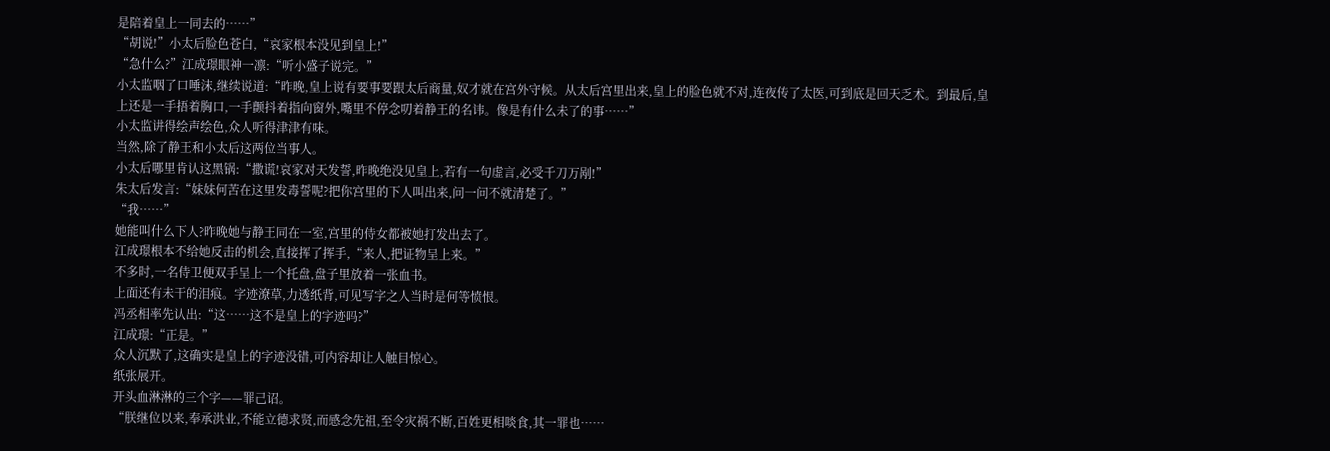是陪着皇上一同去的……”
“胡说!”小太后脸色苍白,“哀家根本没见到皇上!”
“急什么?”江成璟眼神一凛:“听小盛子说完。”
小太监咽了口唾沫,继续说道:“昨晚,皇上说有要事要跟太后商量,奴才就在宫外守候。从太后宫里出来,皇上的脸色就不对,连夜传了太医,可到底是回天乏术。到最后,皇上还是一手捂着胸口,一手颤抖着指向窗外,嘴里不停念叨着静王的名讳。像是有什么未了的事……”
小太监讲得绘声绘色,众人听得津津有味。
当然,除了静王和小太后这两位当事人。
小太后哪里肯认这黑锅:“撒谎!哀家对天发誓,昨晚绝没见皇上,若有一句虚言,必受千刀万剐!”
朱太后发言:“妹妹何苦在这里发毒誓呢?把你宫里的下人叫出来,问一问不就清楚了。”
“我……”
她能叫什么下人?昨晚她与静王同在一室,宫里的侍女都被她打发出去了。
江成璟根本不给她反击的机会,直接挥了挥手,“来人,把证物呈上来。”
不多时,一名侍卫便双手呈上一个托盘,盘子里放着一张血书。
上面还有未干的泪痕。字迹潦草,力透纸背,可见写字之人当时是何等愤恨。
冯丞相率先认出:“这……这不是皇上的字迹吗?”
江成璟:“正是。”
众人沉默了,这确实是皇上的字迹没错,可内容却让人触目惊心。
纸张展开。
开头血淋淋的三个字——罪己诏。
“朕继位以来,奉承洪业,不能立德求贤,而感念先祖,至令灾祸不断,百姓更相啖食,其一罪也……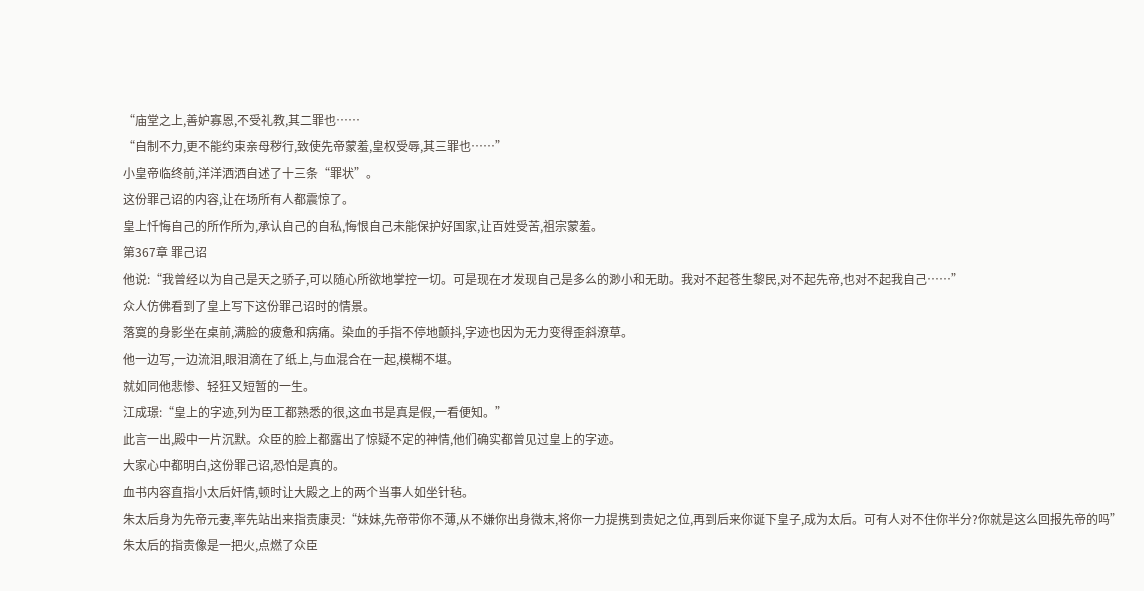“庙堂之上,善妒寡恩,不受礼教,其二罪也……
“自制不力,更不能约束亲母秽行,致使先帝蒙羞,皇权受辱,其三罪也……”
小皇帝临终前,洋洋洒洒自述了十三条“罪状”。
这份罪己诏的内容,让在场所有人都震惊了。
皇上忏悔自己的所作所为,承认自己的自私,悔恨自己未能保护好国家,让百姓受苦,祖宗蒙羞。
第367章 罪己诏
他说:“我曾经以为自己是天之骄子,可以随心所欲地掌控一切。可是现在才发现自己是多么的渺小和无助。我对不起苍生黎民,对不起先帝,也对不起我自己……”
众人仿佛看到了皇上写下这份罪己诏时的情景。
落寞的身影坐在桌前,满脸的疲惫和病痛。染血的手指不停地颤抖,字迹也因为无力变得歪斜潦草。
他一边写,一边流泪,眼泪滴在了纸上,与血混合在一起,模糊不堪。
就如同他悲惨、轻狂又短暂的一生。
江成璟:“皇上的字迹,列为臣工都熟悉的很,这血书是真是假,一看便知。”
此言一出,殿中一片沉默。众臣的脸上都露出了惊疑不定的神情,他们确实都曾见过皇上的字迹。
大家心中都明白,这份罪己诏,恐怕是真的。
血书内容直指小太后奸情,顿时让大殿之上的两个当事人如坐针毡。
朱太后身为先帝元妻,率先站出来指责康灵:“妹妹,先帝带你不薄,从不嫌你出身微末,将你一力提携到贵妃之位,再到后来你诞下皇子,成为太后。可有人对不住你半分?你就是这么回报先帝的吗”
朱太后的指责像是一把火,点燃了众臣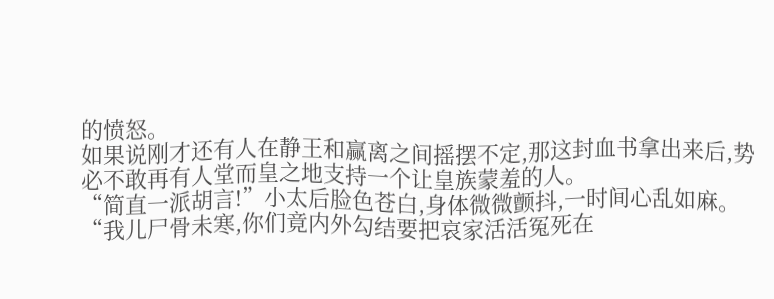的愤怒。
如果说刚才还有人在静王和赢离之间摇摆不定,那这封血书拿出来后,势必不敢再有人堂而皇之地支持一个让皇族蒙羞的人。
“简直一派胡言!”小太后脸色苍白,身体微微颤抖,一时间心乱如麻。
“我儿尸骨未寒,你们竟内外勾结要把哀家活活冤死在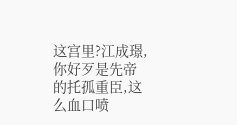这宫里?江成璟,你好歹是先帝的托孤重臣,这么血口喷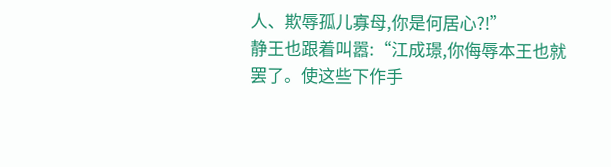人、欺辱孤儿寡母,你是何居心?!”
静王也跟着叫嚣:“江成璟,你侮辱本王也就罢了。使这些下作手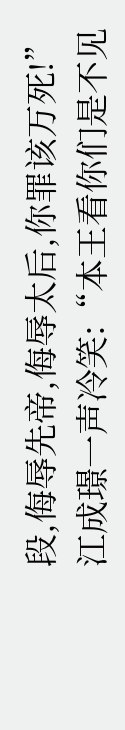段,侮辱先帝,侮辱太后,你罪该万死!”
江成璟一声冷笑:“本王看你们是不见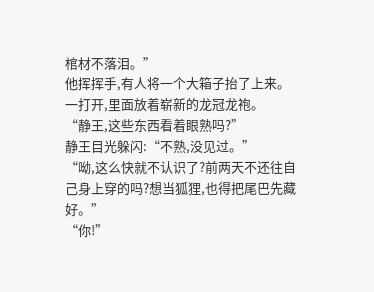棺材不落泪。”
他挥挥手,有人将一个大箱子抬了上来。
一打开,里面放着崭新的龙冠龙袍。
“静王,这些东西看着眼熟吗?”
静王目光躲闪:“不熟,没见过。”
“呦,这么快就不认识了?前两天不还往自己身上穿的吗?想当狐狸,也得把尾巴先藏好。”
“你!”